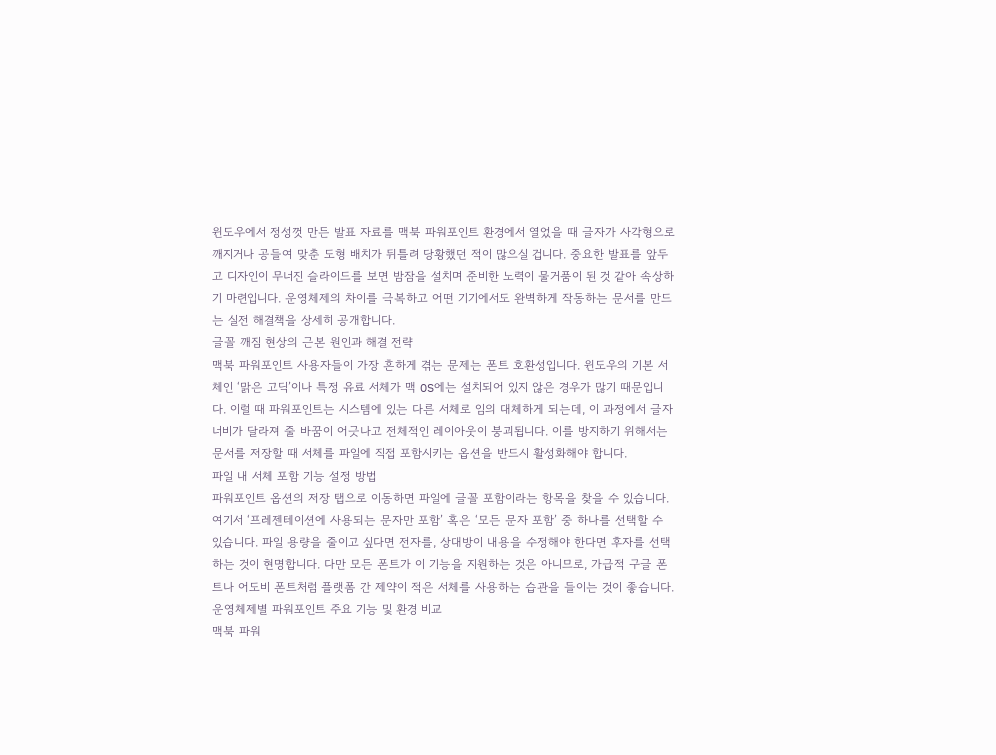윈도우에서 정성껏 만든 발표 자료를 맥북 파워포인트 환경에서 열었을 때 글자가 사각형으로 깨지거나 공들여 맞춘 도형 배치가 뒤틀려 당황했던 적이 많으실 겁니다. 중요한 발표를 앞두고 디자인이 무너진 슬라이드를 보면 밤잠을 설치며 준비한 노력이 물거품이 된 것 같아 속상하기 마련입니다. 운영체제의 차이를 극복하고 어떤 기기에서도 완벽하게 작동하는 문서를 만드는 실전 해결책을 상세히 공개합니다.
글꼴 깨짐 현상의 근본 원인과 해결 전략
맥북 파워포인트 사용자들이 가장 흔하게 겪는 문제는 폰트 호환성입니다. 윈도우의 기본 서체인 ‘맑은 고딕’이나 특정 유료 서체가 맥 OS에는 설치되어 있지 않은 경우가 많기 때문입니다. 이럴 때 파워포인트는 시스템에 있는 다른 서체로 임의 대체하게 되는데, 이 과정에서 글자 너비가 달라져 줄 바꿈이 어긋나고 전체적인 레이아웃이 붕괴됩니다. 이를 방지하기 위해서는 문서를 저장할 때 서체를 파일에 직접 포함시키는 옵션을 반드시 활성화해야 합니다.
파일 내 서체 포함 기능 설정 방법
파워포인트 옵션의 저장 탭으로 이동하면 파일에 글꼴 포함이라는 항목을 찾을 수 있습니다. 여기서 ‘프레젠테이션에 사용되는 문자만 포함’ 혹은 ‘모든 문자 포함’ 중 하나를 선택할 수 있습니다. 파일 용량을 줄이고 싶다면 전자를, 상대방이 내용을 수정해야 한다면 후자를 선택하는 것이 현명합니다. 다만 모든 폰트가 이 기능을 지원하는 것은 아니므로, 가급적 구글 폰트나 어도비 폰트처럼 플랫폼 간 제약이 적은 서체를 사용하는 습관을 들이는 것이 좋습니다.
운영체제별 파워포인트 주요 기능 및 환경 비교
맥북 파워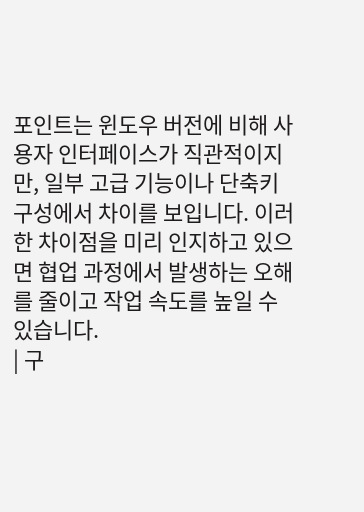포인트는 윈도우 버전에 비해 사용자 인터페이스가 직관적이지만, 일부 고급 기능이나 단축키 구성에서 차이를 보입니다. 이러한 차이점을 미리 인지하고 있으면 협업 과정에서 발생하는 오해를 줄이고 작업 속도를 높일 수 있습니다.
| 구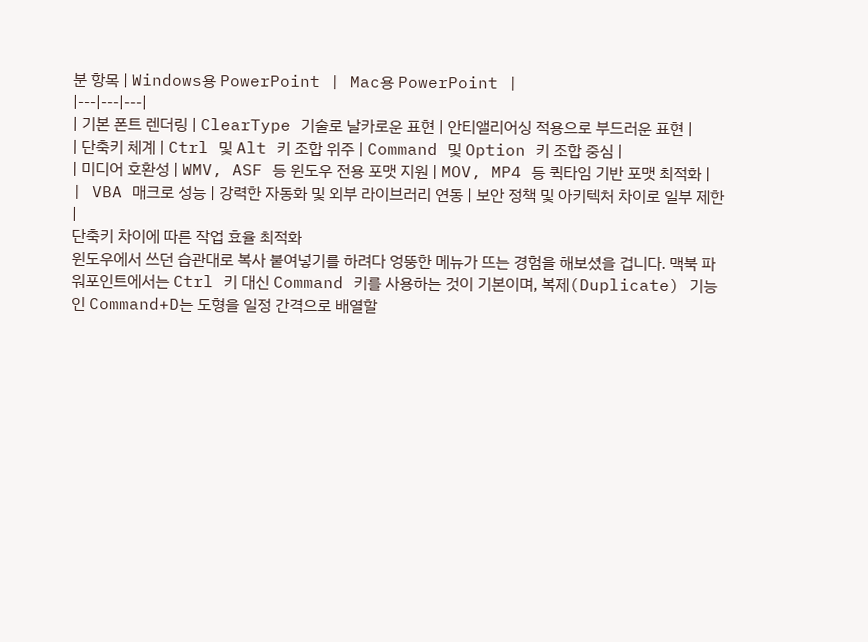분 항목 | Windows용 PowerPoint | Mac용 PowerPoint |
|---|---|---|
| 기본 폰트 렌더링 | ClearType 기술로 날카로운 표현 | 안티앨리어싱 적용으로 부드러운 표현 |
| 단축키 체계 | Ctrl 및 Alt 키 조합 위주 | Command 및 Option 키 조합 중심 |
| 미디어 호환성 | WMV, ASF 등 윈도우 전용 포맷 지원 | MOV, MP4 등 퀵타임 기반 포맷 최적화 |
| VBA 매크로 성능 | 강력한 자동화 및 외부 라이브러리 연동 | 보안 정책 및 아키텍처 차이로 일부 제한 |
단축키 차이에 따른 작업 효율 최적화
윈도우에서 쓰던 습관대로 복사 붙여넣기를 하려다 엉뚱한 메뉴가 뜨는 경험을 해보셨을 겁니다. 맥북 파워포인트에서는 Ctrl 키 대신 Command 키를 사용하는 것이 기본이며, 복제(Duplicate) 기능인 Command+D는 도형을 일정 간격으로 배열할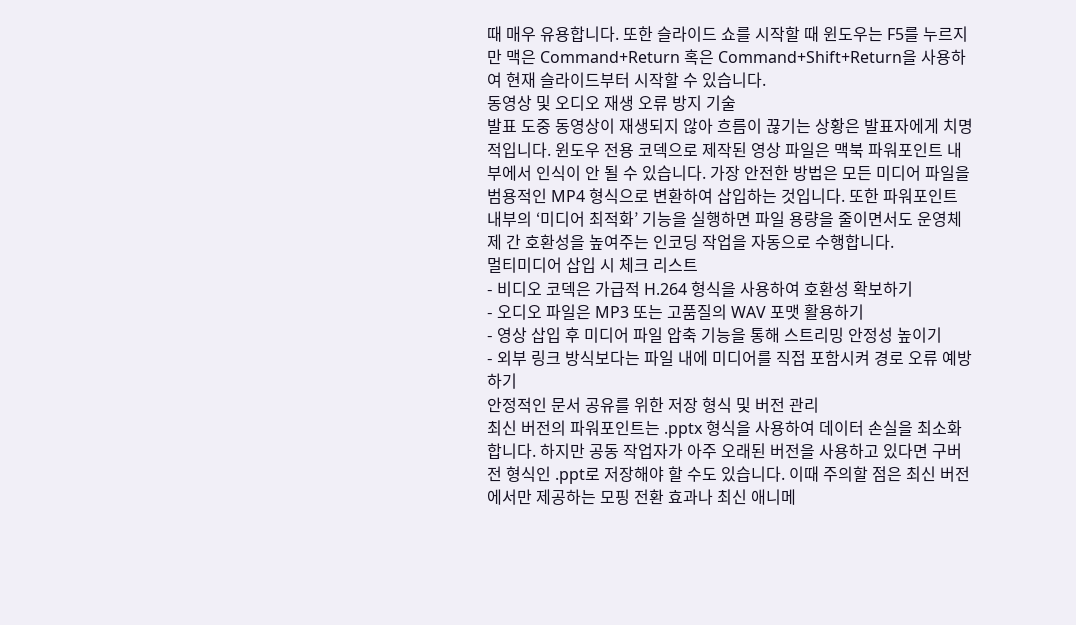때 매우 유용합니다. 또한 슬라이드 쇼를 시작할 때 윈도우는 F5를 누르지만 맥은 Command+Return 혹은 Command+Shift+Return을 사용하여 현재 슬라이드부터 시작할 수 있습니다.
동영상 및 오디오 재생 오류 방지 기술
발표 도중 동영상이 재생되지 않아 흐름이 끊기는 상황은 발표자에게 치명적입니다. 윈도우 전용 코덱으로 제작된 영상 파일은 맥북 파워포인트 내부에서 인식이 안 될 수 있습니다. 가장 안전한 방법은 모든 미디어 파일을 범용적인 MP4 형식으로 변환하여 삽입하는 것입니다. 또한 파워포인트 내부의 ‘미디어 최적화’ 기능을 실행하면 파일 용량을 줄이면서도 운영체제 간 호환성을 높여주는 인코딩 작업을 자동으로 수행합니다.
멀티미디어 삽입 시 체크 리스트
- 비디오 코덱은 가급적 H.264 형식을 사용하여 호환성 확보하기
- 오디오 파일은 MP3 또는 고품질의 WAV 포맷 활용하기
- 영상 삽입 후 미디어 파일 압축 기능을 통해 스트리밍 안정성 높이기
- 외부 링크 방식보다는 파일 내에 미디어를 직접 포함시켜 경로 오류 예방하기
안정적인 문서 공유를 위한 저장 형식 및 버전 관리
최신 버전의 파워포인트는 .pptx 형식을 사용하여 데이터 손실을 최소화합니다. 하지만 공동 작업자가 아주 오래된 버전을 사용하고 있다면 구버전 형식인 .ppt로 저장해야 할 수도 있습니다. 이때 주의할 점은 최신 버전에서만 제공하는 모핑 전환 효과나 최신 애니메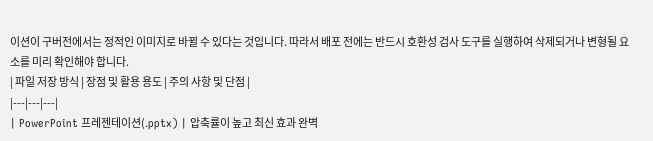이션이 구버전에서는 정적인 이미지로 바뀔 수 있다는 것입니다. 따라서 배포 전에는 반드시 호환성 검사 도구를 실행하여 삭제되거나 변형될 요소를 미리 확인해야 합니다.
| 파일 저장 방식 | 장점 및 활용 용도 | 주의 사항 및 단점 |
|---|---|---|
| PowerPoint 프레젠테이션(.pptx) | 압축률이 높고 최신 효과 완벽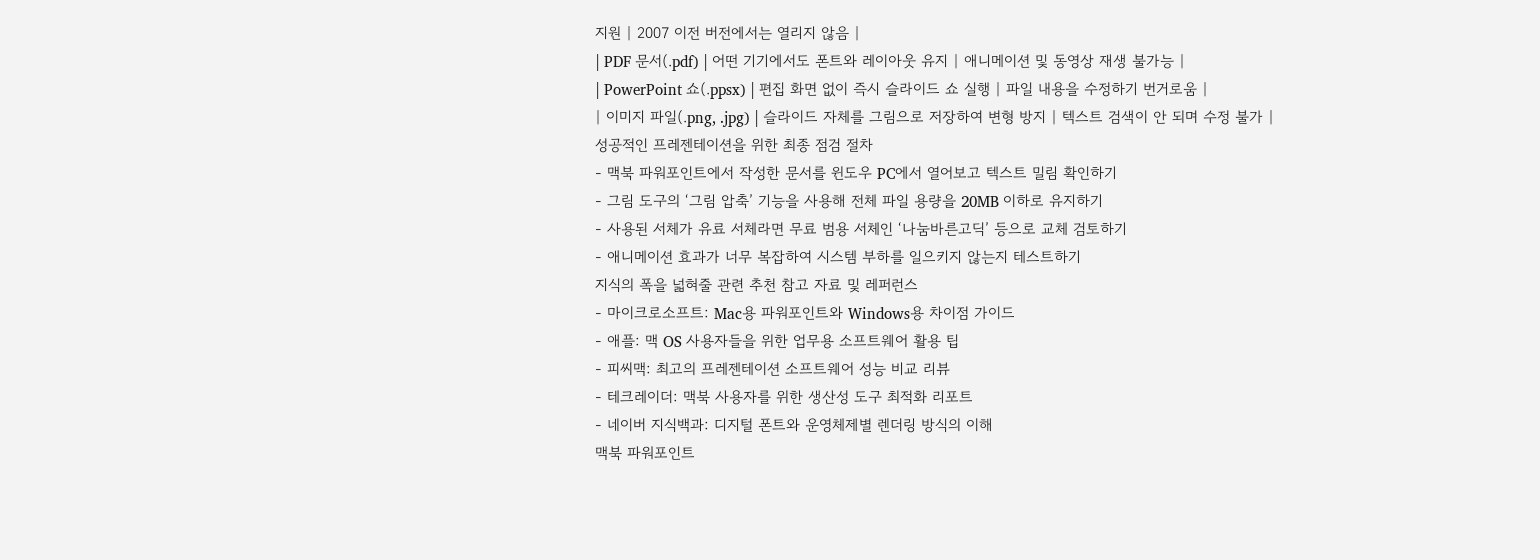지원 | 2007 이전 버전에서는 열리지 않음 |
| PDF 문서(.pdf) | 어떤 기기에서도 폰트와 레이아웃 유지 | 애니메이션 및 동영상 재생 불가능 |
| PowerPoint 쇼(.ppsx) | 편집 화면 없이 즉시 슬라이드 쇼 실행 | 파일 내용을 수정하기 번거로움 |
| 이미지 파일(.png, .jpg) | 슬라이드 자체를 그림으로 저장하여 변형 방지 | 텍스트 검색이 안 되며 수정 불가 |
성공적인 프레젠테이션을 위한 최종 점검 절차
- 맥북 파워포인트에서 작성한 문서를 윈도우 PC에서 열어보고 텍스트 밀림 확인하기
- 그림 도구의 ‘그림 압축’ 기능을 사용해 전체 파일 용량을 20MB 이하로 유지하기
- 사용된 서체가 유료 서체라면 무료 범용 서체인 ‘나눔바른고딕’ 등으로 교체 검토하기
- 애니메이션 효과가 너무 복잡하여 시스템 부하를 일으키지 않는지 테스트하기
지식의 폭을 넓혀줄 관련 추천 참고 자료 및 레퍼런스
- 마이크로소프트: Mac용 파워포인트와 Windows용 차이점 가이드
- 애플: 맥 OS 사용자들을 위한 업무용 소프트웨어 활용 팁
- 피씨맥: 최고의 프레젠테이션 소프트웨어 성능 비교 리뷰
- 테크레이더: 맥북 사용자를 위한 생산성 도구 최적화 리포트
- 네이버 지식백과: 디지털 폰트와 운영체제별 렌더링 방식의 이해
맥북 파워포인트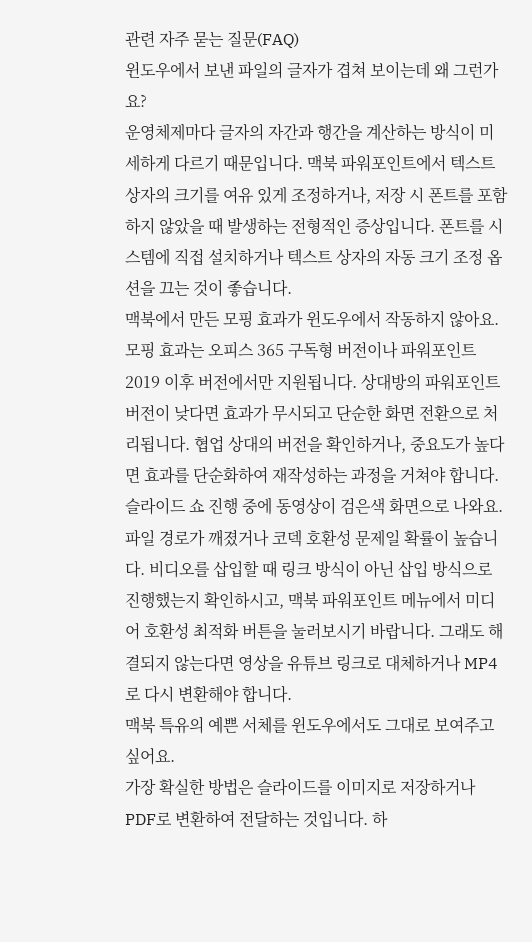관련 자주 묻는 질문(FAQ)
윈도우에서 보낸 파일의 글자가 겹쳐 보이는데 왜 그런가요?
운영체제마다 글자의 자간과 행간을 계산하는 방식이 미세하게 다르기 때문입니다. 맥북 파워포인트에서 텍스트 상자의 크기를 여유 있게 조정하거나, 저장 시 폰트를 포함하지 않았을 때 발생하는 전형적인 증상입니다. 폰트를 시스템에 직접 설치하거나 텍스트 상자의 자동 크기 조정 옵션을 끄는 것이 좋습니다.
맥북에서 만든 모핑 효과가 윈도우에서 작동하지 않아요.
모핑 효과는 오피스 365 구독형 버전이나 파워포인트 2019 이후 버전에서만 지원됩니다. 상대방의 파워포인트 버전이 낮다면 효과가 무시되고 단순한 화면 전환으로 처리됩니다. 협업 상대의 버전을 확인하거나, 중요도가 높다면 효과를 단순화하여 재작성하는 과정을 거쳐야 합니다.
슬라이드 쇼 진행 중에 동영상이 검은색 화면으로 나와요.
파일 경로가 깨졌거나 코덱 호환성 문제일 확률이 높습니다. 비디오를 삽입할 때 링크 방식이 아닌 삽입 방식으로 진행했는지 확인하시고, 맥북 파워포인트 메뉴에서 미디어 호환성 최적화 버튼을 눌러보시기 바랍니다. 그래도 해결되지 않는다면 영상을 유튜브 링크로 대체하거나 MP4로 다시 변환해야 합니다.
맥북 특유의 예쁜 서체를 윈도우에서도 그대로 보여주고 싶어요.
가장 확실한 방법은 슬라이드를 이미지로 저장하거나 PDF로 변환하여 전달하는 것입니다. 하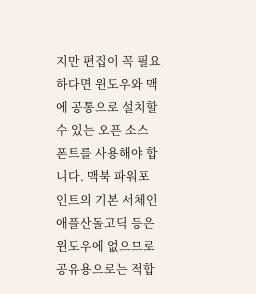지만 편집이 꼭 필요하다면 윈도우와 맥에 공통으로 설치할 수 있는 오픈 소스 폰트를 사용해야 합니다. 맥북 파워포인트의 기본 서체인 애플산돌고딕 등은 윈도우에 없으므로 공유용으로는 적합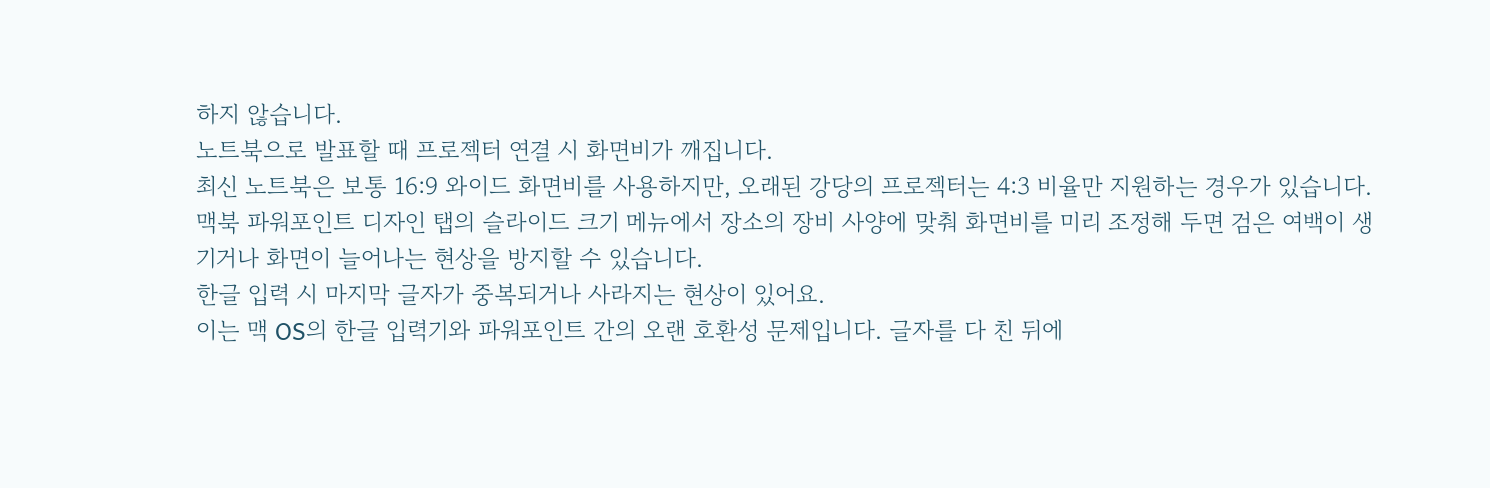하지 않습니다.
노트북으로 발표할 때 프로젝터 연결 시 화면비가 깨집니다.
최신 노트북은 보통 16:9 와이드 화면비를 사용하지만, 오래된 강당의 프로젝터는 4:3 비율만 지원하는 경우가 있습니다. 맥북 파워포인트 디자인 탭의 슬라이드 크기 메뉴에서 장소의 장비 사양에 맞춰 화면비를 미리 조정해 두면 검은 여백이 생기거나 화면이 늘어나는 현상을 방지할 수 있습니다.
한글 입력 시 마지막 글자가 중복되거나 사라지는 현상이 있어요.
이는 맥 OS의 한글 입력기와 파워포인트 간의 오랜 호환성 문제입니다. 글자를 다 친 뒤에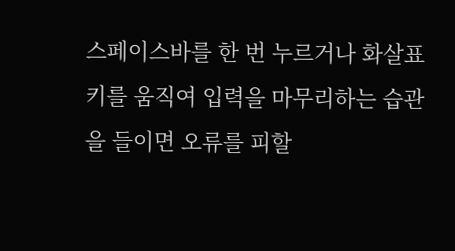스페이스바를 한 번 누르거나 화살표 키를 움직여 입력을 마무리하는 습관을 들이면 오류를 피할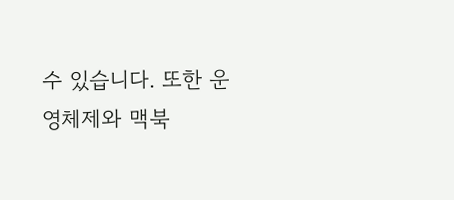수 있습니다. 또한 운영체제와 맥북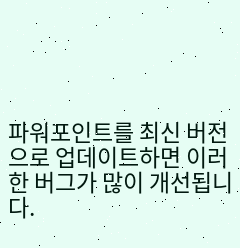파워포인트를 최신 버전으로 업데이트하면 이러한 버그가 많이 개선됩니다.